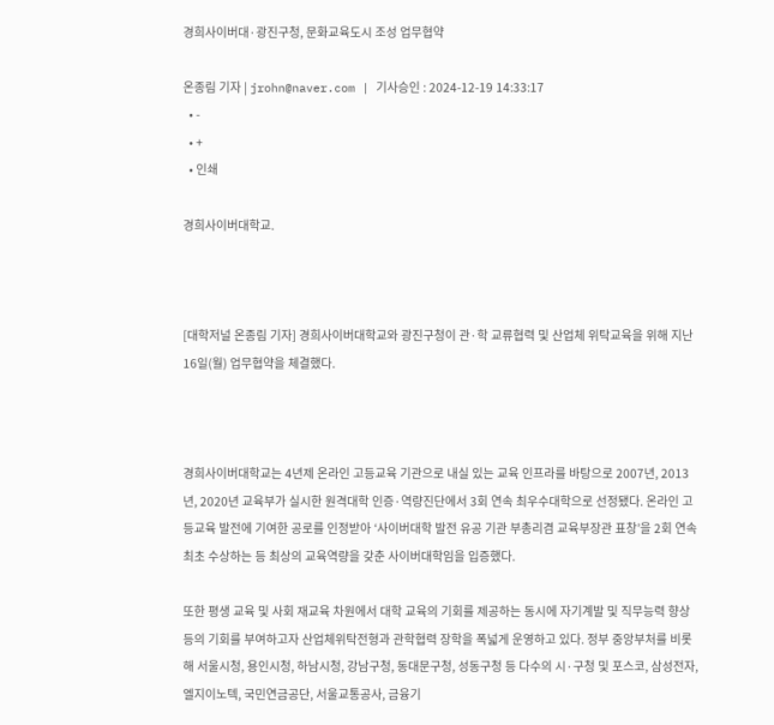경희사이버대·광진구청, 문화교육도시 조성 업무협약

온종림 기자 | jrohn@naver.com | 기사승인 : 2024-12-19 14:33:17
  • -
  • +
  • 인쇄

경희사이버대학교.



[대학저널 온종림 기자] 경희사이버대학교와 광진구청이 관·학 교류협력 및 산업체 위탁교육을 위해 지난 16일(월) 업무협약을 체결했다.



경희사이버대학교는 4년제 온라인 고등교육 기관으로 내실 있는 교육 인프라를 바탕으로 2007년, 2013년, 2020년 교육부가 실시한 원격대학 인증·역량진단에서 3회 연속 최우수대학으로 선정됐다. 온라인 고등교육 발전에 기여한 공로를 인정받아 ‘사이버대학 발전 유공 기관 부총리겸 교육부장관 표창’을 2회 연속 최초 수상하는 등 최상의 교육역량을 갖춘 사이버대학임을 입증했다.

또한 평생 교육 및 사회 재교육 차원에서 대학 교육의 기회를 제공하는 동시에 자기계발 및 직무능력 향상 등의 기회를 부여하고자 산업체위탁전형과 관학협력 장학을 폭넓게 운영하고 있다. 정부 중앙부처를 비롯해 서울시청, 용인시청, 하남시청, 강남구청, 동대문구청, 성동구청 등 다수의 시·구청 및 포스코, 삼성전자, 엘지이노텍, 국민연금공단, 서울교통공사, 금융기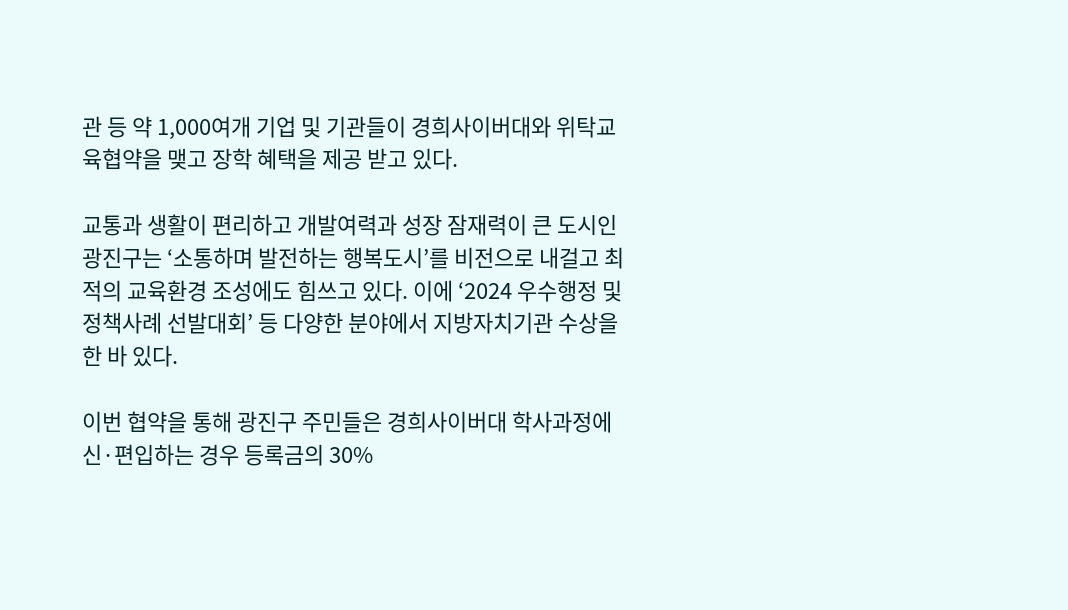관 등 약 1,000여개 기업 및 기관들이 경희사이버대와 위탁교육협약을 맺고 장학 혜택을 제공 받고 있다.

교통과 생활이 편리하고 개발여력과 성장 잠재력이 큰 도시인 광진구는 ‘소통하며 발전하는 행복도시’를 비전으로 내걸고 최적의 교육환경 조성에도 힘쓰고 있다. 이에 ‘2024 우수행정 및 정책사례 선발대회’ 등 다양한 분야에서 지방자치기관 수상을 한 바 있다.

이번 협약을 통해 광진구 주민들은 경희사이버대 학사과정에 신·편입하는 경우 등록금의 30%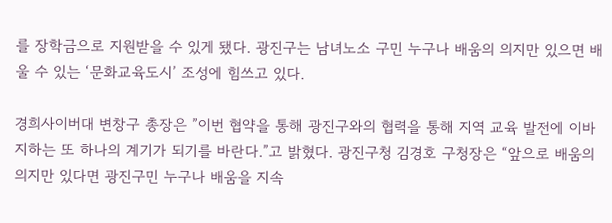를 장학금으로 지원받을 수 있게 됐다. 광진구는 남녀노소 구민 누구나 배움의 의지만 있으면 배울 수 있는 ‘문화교육도시’ 조성에 힘쓰고 있다.

경희사이버대 변창구 총장은 ”이번 협약을 통해 광진구와의 협력을 통해 지역 교육 발전에 이바지하는 또 하나의 계기가 되기를 바란다.”고 밝혔다. 광진구청 김경호 구청장은 “앞으로 배움의 의지만 있다면 광진구민 누구나 배움을 지속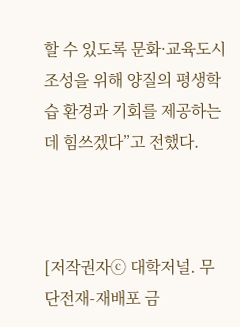할 수 있도록 문화·교육도시 조성을 위해 양질의 평생학습 환경과 기회를 제공하는데 힘쓰겠다”고 전했다.



[저작권자ⓒ 대학저널. 무단전재-재배포 금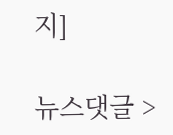지]

뉴스댓글 >